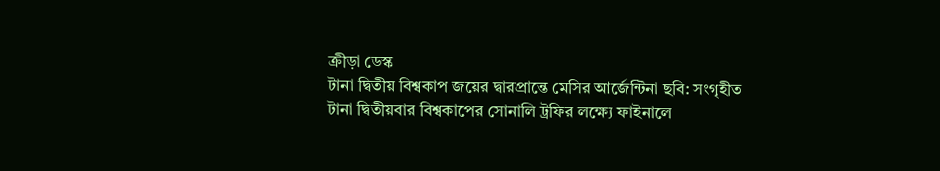ক্রীড়া ডেস্ক
টানা দ্বিতীয় বিশ্বকাপ জয়ের দ্বারপ্রান্তে মেসির আর্জেন্টিনা ছবি: সংগৃহীত
টানা দ্বিতীয়বার বিশ্বকাপের সোনালি ট্রফির লক্ষ্যে ফাইনালে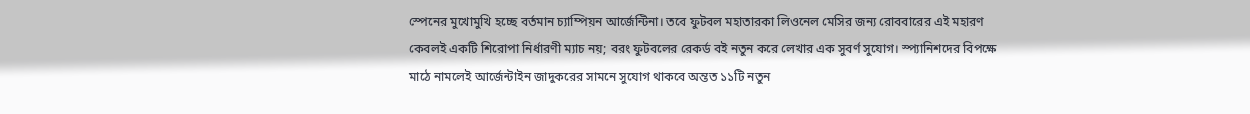স্পেনের মুখোমুখি হচ্ছে বর্তমান চ্যাম্পিয়ন আর্জেন্টিনা। তবে ফুটবল মহাতারকা লিওনেল মেসির জন্য রোববারের এই মহারণ কেবলই একটি শিরোপা নির্ধারণী ম্যাচ নয়; বরং ফুটবলের রেকর্ড বই নতুন করে লেখার এক সুবর্ণ সুযোগ। স্প্যানিশদের বিপক্ষে মাঠে নামলেই আর্জেন্টাইন জাদুকরের সামনে সুযোগ থাকবে অন্তত ১১টি নতুন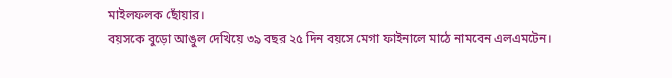মাইলফলক ছোঁয়ার।
বয়সকে বুড়ো আঙুল দেখিয়ে ৩৯ বছর ২৫ দিন বয়সে মেগা ফাইনালে মাঠে নামবেন এলএমটেন।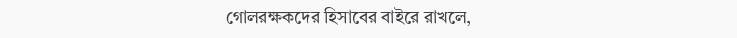গোলরক্ষকদের হিসাবের বাইরে রাখলে,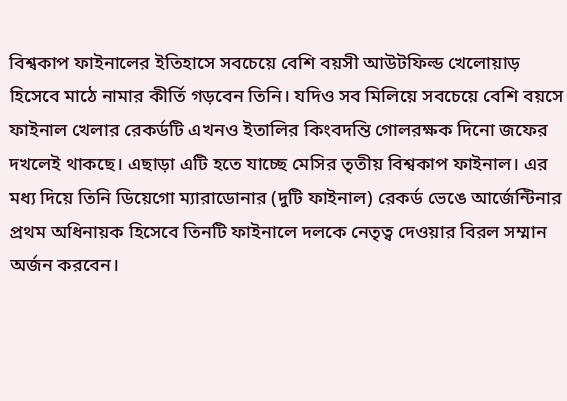বিশ্বকাপ ফাইনালের ইতিহাসে সবচেয়ে বেশি বয়সী আউটফিল্ড খেলোয়াড় হিসেবে মাঠে নামার কীর্তি গড়বেন তিনি। যদিও সব মিলিয়ে সবচেয়ে বেশি বয়সে ফাইনাল খেলার রেকর্ডটি এখনও ইতালির কিংবদন্তি গোলরক্ষক দিনো জফের দখলেই থাকছে। এছাড়া এটি হতে যাচ্ছে মেসির তৃতীয় বিশ্বকাপ ফাইনাল। এর মধ্য দিয়ে তিনি ডিয়েগো ম্যারাডোনার (দুটি ফাইনাল) রেকর্ড ভেঙে আর্জেন্টিনার প্রথম অধিনায়ক হিসেবে তিনটি ফাইনালে দলকে নেতৃত্ব দেওয়ার বিরল সম্মান অর্জন করবেন।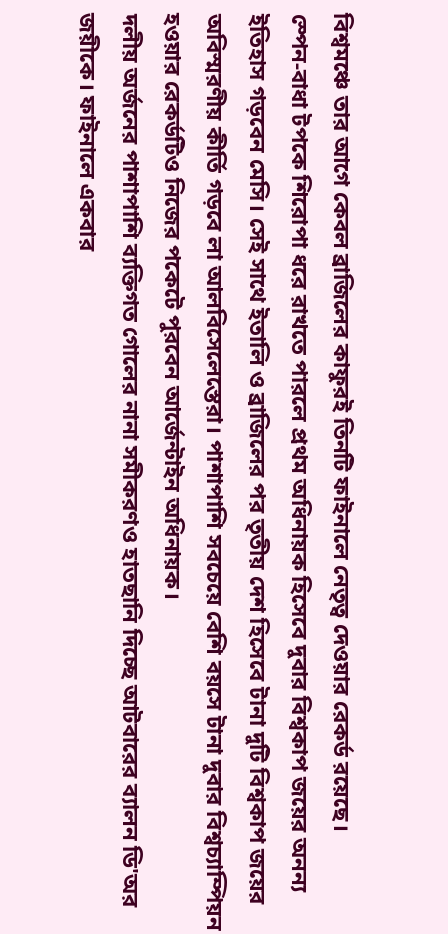বিশ্বমঞ্চে তার আগে কেবল ব্রাজিলের কাফুরই তিনটি ফাইনালে নেতৃত্ব দেওয়ার রেকর্ড রয়েছে।
স্পেন-বাধা টপকে শিরোপা ধরে রাখতে পারলে প্রথম অধিনায়ক হিসেবে দুবার বিশ্বকাপ জয়ের অনন্য ইতিহাস গড়বেন মেসি। সেই সাথে ইতালি ও ব্রাজিলের পর তৃতীয় দেশ হিসেবে টানা দুটি বিশ্বকাপ জয়ের অবিস্মরণীয় কীর্তি গড়বে লা আলবিসেলেস্তেরা। পাশাপাশি সবচেয়ে বেশি বয়সে টানা দুবার বিশ্বচ্যাম্পিয়ন হওয়ার রেকর্ডটিও নিজের পকেটে পুরবেন আর্জেন্টাইন অধিনায়ক।
দলীয় অর্জনের পাশাপাশি ব্যক্তিগত গোলের নানা সমীকরণও হাতছানি দিচ্ছে আটবারের ব্যালন ডি'অর জয়ীকে। ফাইনালে একবার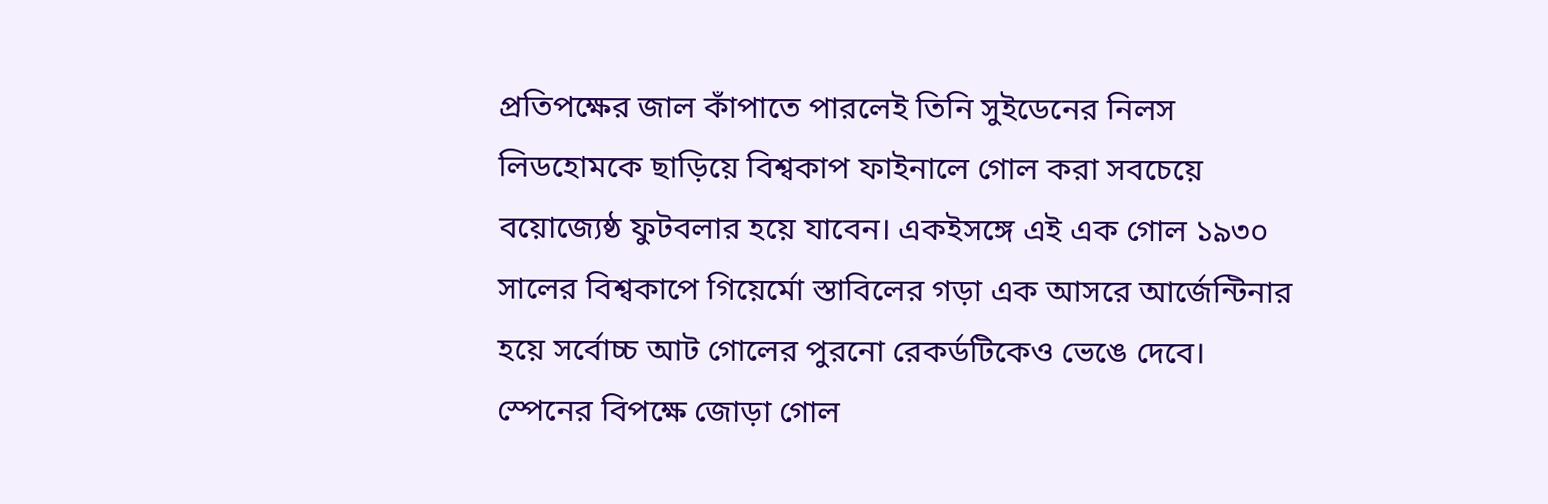প্রতিপক্ষের জাল কাঁপাতে পারলেই তিনি সুইডেনের নিলস লিডহোমকে ছাড়িয়ে বিশ্বকাপ ফাইনালে গোল করা সবচেয়ে বয়োজ্যেষ্ঠ ফুটবলার হয়ে যাবেন। একইসঙ্গে এই এক গোল ১৯৩০ সালের বিশ্বকাপে গিয়ের্মো স্তাবিলের গড়া এক আসরে আর্জেন্টিনার হয়ে সর্বোচ্চ আট গোলের পুরনো রেকর্ডটিকেও ভেঙে দেবে।
স্পেনের বিপক্ষে জোড়া গোল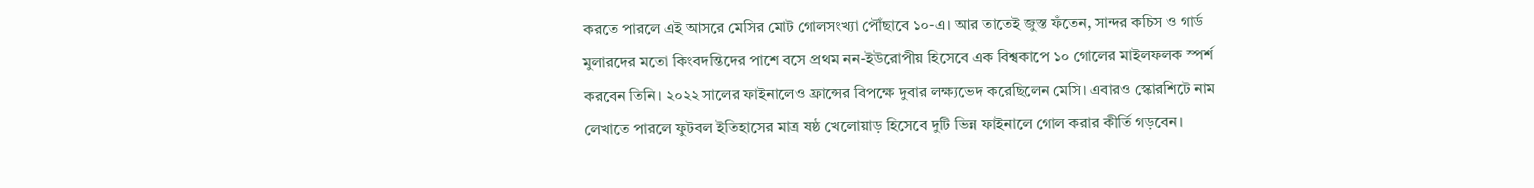করতে পারলে এই আসরে মেসির মোট গোলসংখ্যা পৌঁছাবে ১০-এ। আর তাতেই জুস্ত ফঁতেন, সান্দর কচিস ও গার্ড মুলারদের মতো কিংবদন্তিদের পাশে বসে প্রথম নন-ইউরোপীয় হিসেবে এক বিশ্বকাপে ১০ গোলের মাইলফলক স্পর্শ করবেন তিনি। ২০২২ সালের ফাইনালেও ফ্রান্সের বিপক্ষে দুবার লক্ষ্যভেদ করেছিলেন মেসি। এবারও স্কোরশিটে নাম লেখাতে পারলে ফুটবল ইতিহাসের মাত্র ষষ্ঠ খেলোয়াড় হিসেবে দুটি ভিন্ন ফাইনালে গোল করার কীর্তি গড়বেন।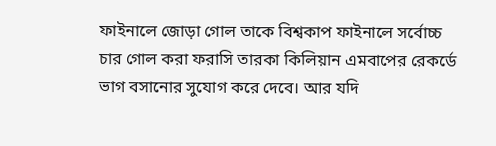ফাইনালে জোড়া গোল তাকে বিশ্বকাপ ফাইনালে সর্বোচ্চ চার গোল করা ফরাসি তারকা কিলিয়ান এমবাপের রেকর্ডে ভাগ বসানোর সুযোগ করে দেবে। আর যদি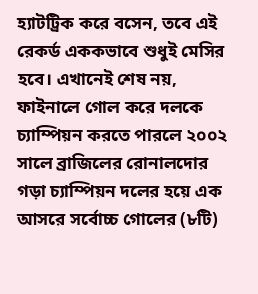হ্যাটট্রিক করে বসেন, তবে এই রেকর্ড এককভাবে শুধুই মেসির হবে। এখানেই শেষ নয়, ফাইনালে গোল করে দলকে চ্যাম্পিয়ন করতে পারলে ২০০২ সালে ব্রাজিলের রোনালদোর গড়া চ্যাম্পিয়ন দলের হয়ে এক আসরে সর্বোচ্চ গোলের (৮টি)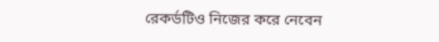রেকর্ডটিও নিজের করে নেবেন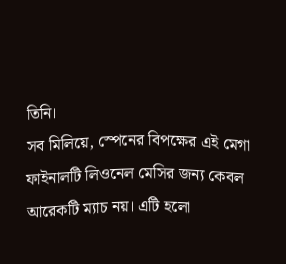তিনি।
সব মিলিয়ে, স্পেনের বিপক্ষের এই মেগা ফাইনালটি লিওনেল মেসির জন্য কেবল আরেকটি ম্যাচ নয়। এটি হলো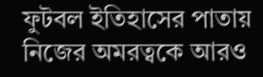ফুটবল ইতিহাসের পাতায় নিজের অমরত্বকে আরও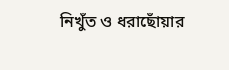নিখুঁত ও ধরাছোঁয়ার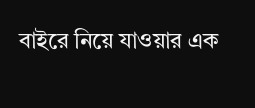বাইরে নিয়ে যাওয়ার এক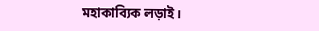মহাকাব্যিক লড়াই।